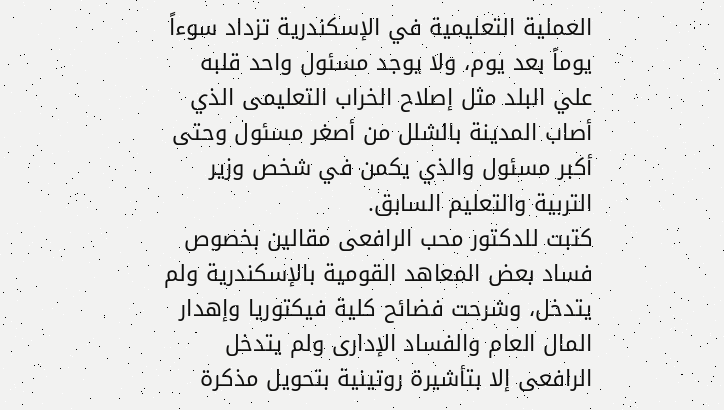العملية التعليمية في الإسكندرية تزداد سوءاً يوماً بعد يوم، ولا يوجد مسئول واحد قلبه علي البلد مثل إصلاح الخراب التعليمى الذي أصاب المدينة بالشلل من أصغر مسئول وحتى أكبر مسئول والذي يكمن في شخص وزير التربية والتعليم السابق.
كتبت للدكتور محب الرافعى مقالين بخصوص فساد بعض المعاهد القومية بالإسكندرية ولم يتدخل، وشرحت فضائح كلية فيكتوريا وإهدار المال العام والفساد الإدارى ولم يتدخل الرافعى إلا بتأشيرة روتينية بتحويل مذكرة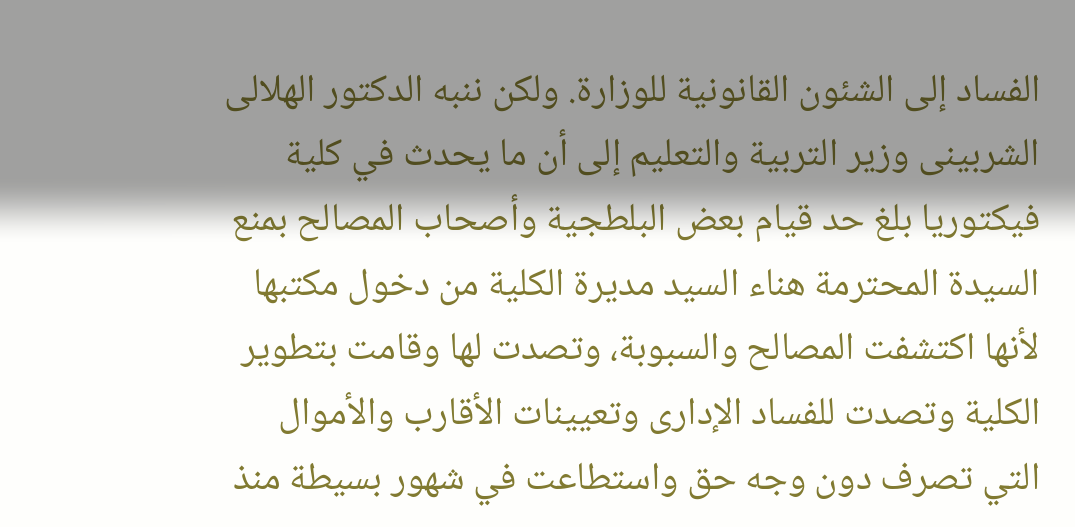الفساد إلى الشئون القانونية للوزارة. ولكن ننبه الدكتور الهلالى الشربينى وزير التربية والتعليم إلى أن ما يحدث في كلية فيكتوريا بلغ حد قيام بعض البلطجية وأصحاب المصالح بمنع السيدة المحترمة هناء السيد مديرة الكلية من دخول مكتبها لأنها اكتشفت المصالح والسبوبة، وتصدت لها وقامت بتطوير الكلية وتصدت للفساد الإدارى وتعيينات الأقارب والأموال التي تصرف دون وجه حق واستطاعت في شهور بسيطة منذ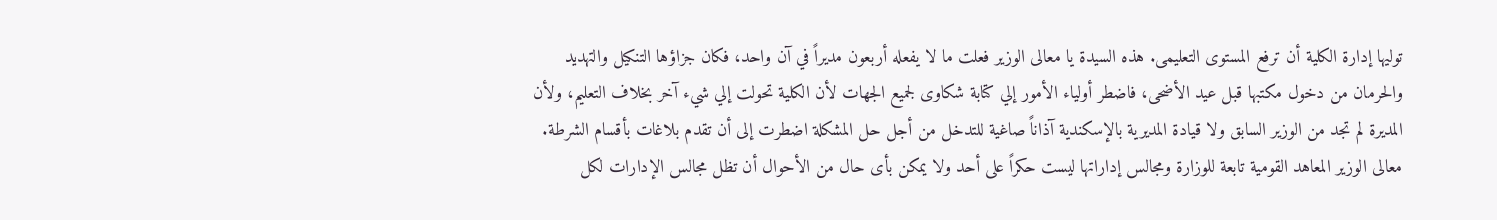توليها إدارة الكلية أن ترفع المستوى التعليمى. هذه السيدة يا معالى الوزير فعلت ما لا يفعله أربعون مديراً في آن واحد، فكان جزاؤها التنكيل والتهديد والحرمان من دخول مكتبها قبل عيد الأضحى، فاضطر أولياء الأمور إلي كتابة شكاوى لجميع الجهات لأن الكلية تحولت إلي شيء آخر بخلاف التعليم، ولأن المديرة لم تجد من الوزير السابق ولا قيادة المديرية بالإسكندية آذاناً صاغية للتدخل من أجل حل المشكلة اضطرت إلى أن تقدم بلاغات بأقسام الشرطة.
معالى الوزير المعاهد القومية تابعة للوزارة ومجالس إداراتها ليست حكراً على أحد ولا يمكن بأى حال من الأحوال أن تظل مجالس الإدارات لكل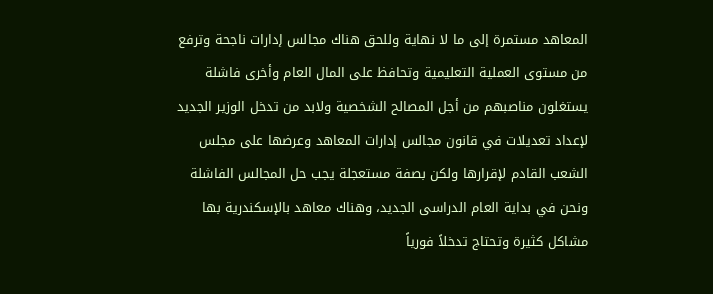المعاهد مستمرة إلى ما لا نهاية وللحق هناك مجالس إدارات ناجحة وترفع من مستوى العملية التعليمية وتحافظ على المال العام وأخرى فاشلة يستغلون مناصبهم من أجل المصالح الشخصية ولابد من تدخل الوزير الجديد لإعداد تعديلات في قانون مجالس إدارات المعاهد وعرضها على مجلس الشعب القادم لإقرارها ولكن بصفة مستعجلة يجب حل المجالس الفاشلة ونحن في بداية العام الدراسى الجديد، وهناك معاهد بالإسكندرية بها مشاكل كثيرة وتحتاج تدخلاً فورياً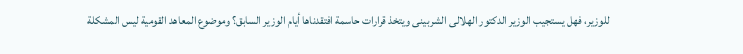للوزير، فهل يستجيب الوزير الدكتور الهلالى الشربينى ويتخذ قرارات حاسمة افتقدناها أيام الوزير السابق؟ وموضوع المعاهد القومية ليس المشكلة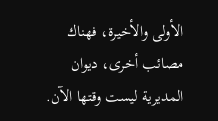الأولى والأخيرة، فهناك مصائب أخرى، ديوان المديرية ليست وقتها الآن.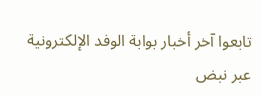تابعوا آخر أخبار بوابة الوفد الإلكترونية عبر نبض